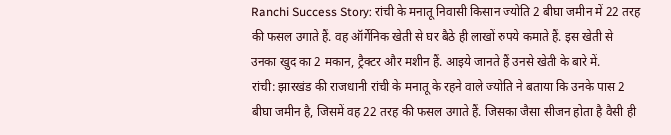Ranchi Success Story: रांची के मनातू निवासी किसान ज्योति 2 बीघा जमीन में 22 तरह की फसल उगाते हैं. वह ऑर्गेनिक खेती से घर बैठे ही लाखों रुपये कमाते हैं. इस खेती से उनका खुद का 2 मकान, ट्रैक्टर और मशीन हैं. आइये जानते हैं उनसे खेती के बारे में.
रांची: झारखंड की राजधानी रांची के मनातू के रहने वाले ज्योति ने बताया कि उनके पास 2 बीघा जमीन है, जिसमें वह 22 तरह की फसल उगाते हैं. जिसका जैसा सीजन होता है वैसी ही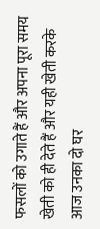फसलों को उगाते हैं और अपना पूरा समय खेती को ही देते हैं और यही खेती करके आज उनका दो घर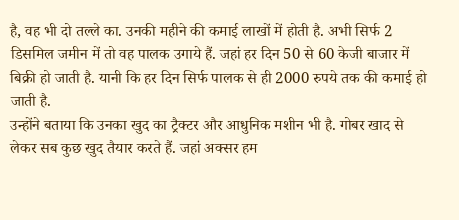है, वह भी दो तल्ले का. उनकी महीने की कमाई लाखों में होती है. अभी सिर्फ 2 डिसमिल जमीन में तो वह पालक उगाये हैं. जहां हर दिन 50 से 60 केजी बाजार में बिक्री हो जाती है. यानी कि हर दिन सिर्फ पालक से ही 2000 रुपये तक की कमाई हो जाती है.
उन्होंने बताया कि उनका खुद का ट्रैक्टर और आधुनिक मशीन भी है. गोबर खाद से लेकर सब कुछ खुद तैयार करते हैं. जहां अक्सर हम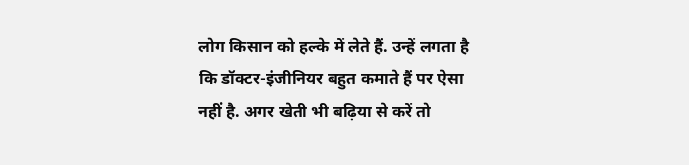लोग किसान को हल्के में लेते हैं. उन्हें लगता है कि डॉक्टर-इंजीनियर बहुत कमाते हैं पर ऐसा नहीं है. अगर खेती भी बढ़िया से करें तो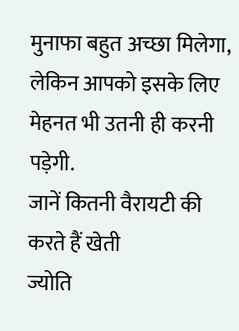मुनाफा बहुत अच्छा मिलेगा, लेकिन आपको इसके लिए मेहनत भी उतनी ही करनी पड़ेगी.
जानें कितनी वैरायटी की करते हैं खेती
ज्योति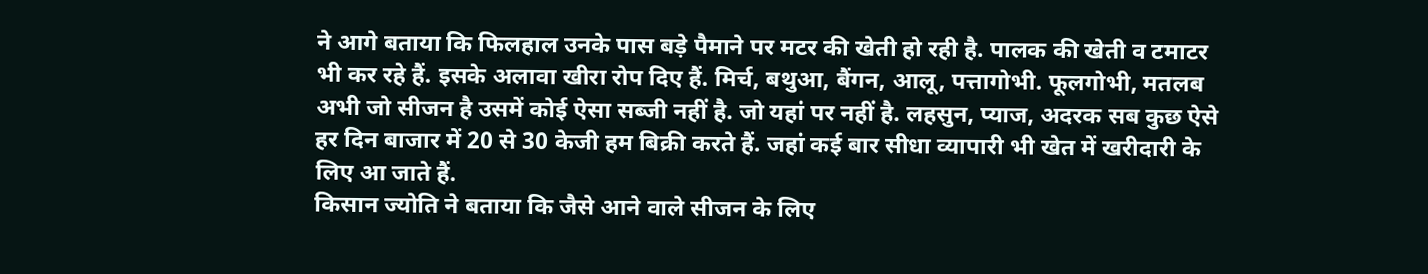ने आगे बताया कि फिलहाल उनके पास बड़े पैमाने पर मटर की खेती हो रही है. पालक की खेती व टमाटर भी कर रहे हैं. इसके अलावा खीरा रोप दिए हैं. मिर्च, बथुआ, बैंगन, आलू, पत्तागोभी. फूलगोभी, मतलब अभी जो सीजन है उसमें कोई ऐसा सब्जी नहीं है. जो यहां पर नहीं है. लहसुन, प्याज, अदरक सब कुछ ऐसे हर दिन बाजार में 20 से 30 केजी हम बिक्री करते हैं. जहां कई बार सीधा व्यापारी भी खेत में खरीदारी के लिए आ जाते हैं.
किसान ज्योति ने बताया कि जैसे आने वाले सीजन के लिए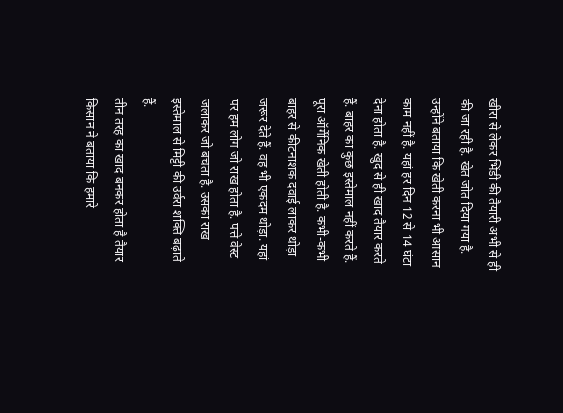खीरा से लेकर भिंडी की तैयारी अभी से ही की जा रही है. खेत जोत दिया गया है. उन्होंने बताया कि खेती करना भी आसान काम नहीं है. यहां हर दिन 12 से 14 घंटा देना होता है. खुद से ही खाद तैयार करते हैं. बाहर का कुछ इस्तेमाल नहीं करते हैं. पूरा ऑर्गेनिक खेती होती है. कभी-कभी बाहर से कीटनाशक दवाई लाकर थोड़ा जरूर देते हैं. वह भी एकदम थोड़ा. यहां पर हम लोग जो राख होता है. पत्ते वेस्ट जलाकर जो बचता है. उसका राख इस्तेमाल से मिट्टी की उर्वरा शक्ति बढ़ाते हैं.
तीन तरह का खाद बनकर होता है तैयार
किसान ने बताया कि हमारे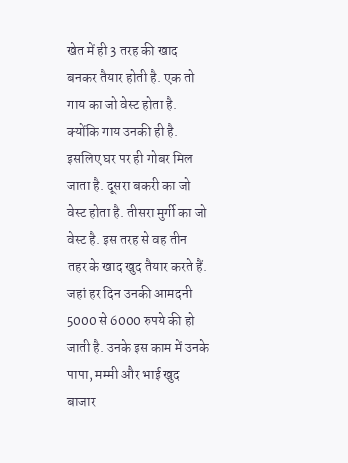खेत में ही 3 तरह की खाद बनकर तैयार होती है. एक तो गाय का जो वेस्ट होता है. क्योंकि गाय उनकी ही है. इसलिए घर पर ही गोबर मिल जाता है. दूसरा बकरी का जो वेस्ट होता है. तीसरा मुर्गी का जो वेस्ट है. इस तरह से वह तीन तहर के खाद खुद तैयार करते हैं. जहां हर दिन उनकी आमदनी 5000 से 6000 रुपये की हो जाती है. उनके इस काम में उनके पापा, मम्मी और भाई खुद बाजार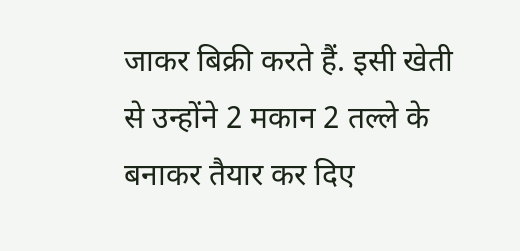जाकर बिक्री करते हैं. इसी खेती से उन्होंने 2 मकान 2 तल्ले के बनाकर तैयार कर दिए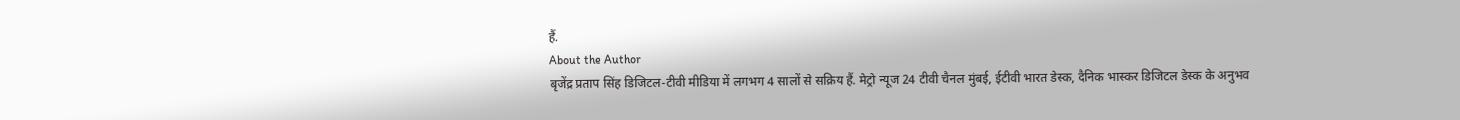हैं.
About the Author
बृजेंद्र प्रताप सिंह डिजिटल-टीवी मीडिया में लगभग 4 सालों से सक्रिय हैं. मेट्रो न्यूज 24 टीवी चैनल मुंबई, ईटीवी भारत डेस्क, दैनिक भास्कर डिजिटल डेस्क के अनुभव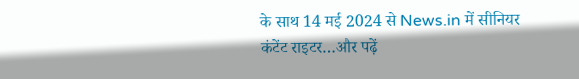के साथ 14 मई 2024 से News.in में सीनियर कंटेंट राइटर…और पढ़ें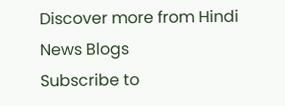Discover more from Hindi News Blogs
Subscribe to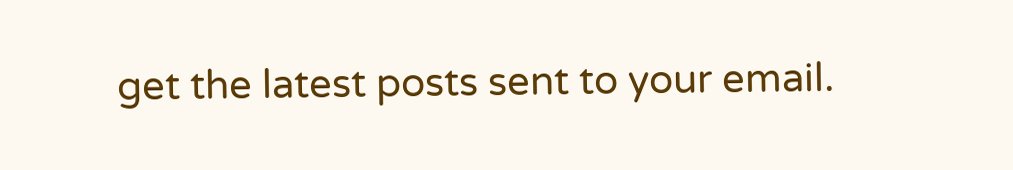get the latest posts sent to your email.